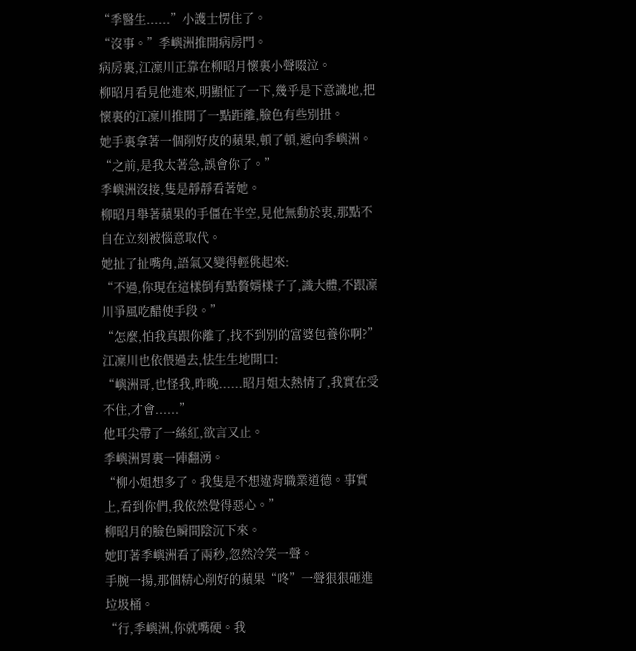“季醫生......”小護士愣住了。
“沒事。”季嶼洲推開病房門。
病房裏,江凜川正靠在柳昭月懷裏小聲啜泣。
柳昭月看見他進來,明顯怔了一下,幾乎是下意識地,把懷裏的江凜川推開了一點距離,臉色有些別扭。
她手裏拿著一個削好皮的蘋果,頓了頓,遞向季嶼洲。
“之前,是我太著急,誤會你了。”
季嶼洲沒接,隻是靜靜看著她。
柳昭月舉著蘋果的手僵在半空,見他無動於衷,那點不自在立刻被惱意取代。
她扯了扯嘴角,語氣又變得輕佻起來:
“不過,你現在這樣倒有點贅婿樣子了,識大體,不跟凜川爭風吃醋使手段。”
“怎麼,怕我真跟你離了,找不到別的富婆包養你啊?”
江凜川也依偎過去,怯生生地開口:
“嶼洲哥,也怪我,昨晚......昭月姐太熱情了,我實在受不住,才會......”
他耳尖帶了一絲紅,欲言又止。
季嶼洲胃裏一陣翻湧。
“柳小姐想多了。我隻是不想違背職業道德。事實上,看到你們,我依然覺得惡心。”
柳昭月的臉色瞬間陰沉下來。
她盯著季嶼洲看了兩秒,忽然冷笑一聲。
手腕一揚,那個精心削好的蘋果“咚”一聲狠狠砸進垃圾桶。
“行,季嶼洲,你就嘴硬。我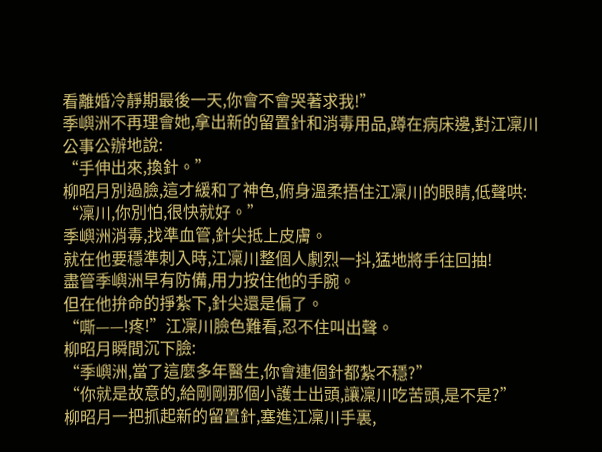看離婚冷靜期最後一天,你會不會哭著求我!”
季嶼洲不再理會她,拿出新的留置針和消毒用品,蹲在病床邊,對江凜川公事公辦地說:
“手伸出來,換針。”
柳昭月別過臉,這才緩和了神色,俯身溫柔捂住江凜川的眼睛,低聲哄:
“凜川,你別怕,很快就好。”
季嶼洲消毒,找準血管,針尖抵上皮膚。
就在他要穩準刺入時,江凜川整個人劇烈一抖,猛地將手往回抽!
盡管季嶼洲早有防備,用力按住他的手腕。
但在他拚命的掙紮下,針尖還是偏了。
“嘶——!疼!”江凜川臉色難看,忍不住叫出聲。
柳昭月瞬間沉下臉:
“季嶼洲,當了這麼多年醫生,你會連個針都紮不穩?”
“你就是故意的,給剛剛那個小護士出頭,讓凜川吃苦頭,是不是?”
柳昭月一把抓起新的留置針,塞進江凜川手裏,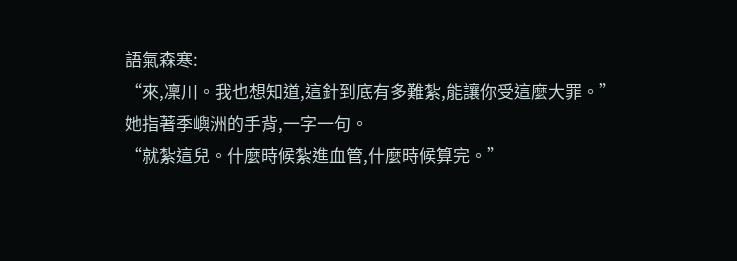語氣森寒:
“來,凜川。我也想知道,這針到底有多難紮,能讓你受這麼大罪。”
她指著季嶼洲的手背,一字一句。
“就紮這兒。什麼時候紮進血管,什麼時候算完。”